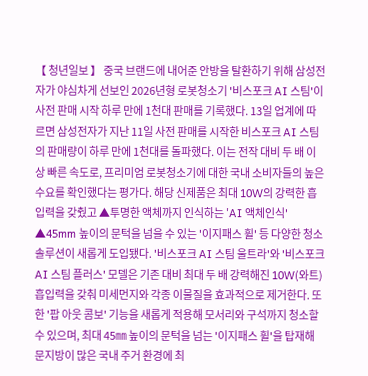【 청년일보 】 중국 브랜드에 내어준 안방을 탈환하기 위해 삼성전자가 야심차게 선보인 2026년형 로봇청소기 '비스포크 AI 스팀'이 사전 판매 시작 하루 만에 1천대 판매를 기록했다. 13일 업계에 따르면 삼성전자가 지난 11일 사전 판매를 시작한 비스포크 AI 스팀의 판매량이 하루 만에 1천대를 돌파했다. 이는 전작 대비 두 배 이상 빠른 속도로, 프리미엄 로봇청소기에 대한 국내 소비자들의 높은 수요를 확인했다는 평가다. 해당 신제품은 최대 10W의 강력한 흡입력을 갖췄고 ▲투명한 액체까지 인식하는 'AI 액체인식' ▲45mm 높이의 문턱을 넘을 수 있는 '이지패스 휠' 등 다양한 청소 솔루션이 새롭게 도입됐다. '비스포크 AI 스팀 울트라'와 '비스포크 AI 스팀 플러스' 모델은 기존 대비 최대 두 배 강력해진 10W(와트) 흡입력을 갖춰 미세먼지와 각종 이물질을 효과적으로 제거한다. 또한 '팝 아웃 콤보' 기능을 새롭게 적용해 모서리와 구석까지 청소할 수 있으며, 최대 45㎜ 높이의 문턱을 넘는 '이지패스 휠'을 탑재해 문지방이 많은 국내 주거 환경에 최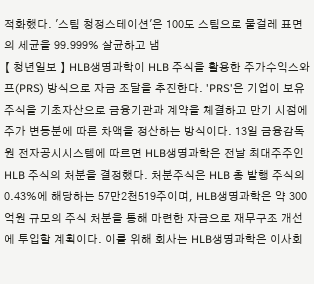적화했다. '스팀 청정스테이션'은 100도 스팀으로 물걸레 표면의 세균을 99.999% 살균하고 냄
【 청년일보 】 HLB생명과학이 HLB 주식을 활용한 주가수익스와프(PRS) 방식으로 자금 조달을 추진한다. 'PRS'은 기업이 보유 주식을 기초자산으로 금융기관과 계약을 체결하고 만기 시점에 주가 변동분에 따른 차액을 정산하는 방식이다. 13일 금융감독원 전자공시시스템에 따르면 HLB생명과학은 전날 최대주주인 HLB 주식의 처분을 결정했다. 처분주식은 HLB 총 발행 주식의 0.43%에 해당하는 57만2천519주이며, HLB생명과학은 약 300억원 규모의 주식 처분을 통해 마련한 자금으로 재무구조 개선에 투입할 계획이다. 이를 위해 회사는 HLB생명과학은 이사회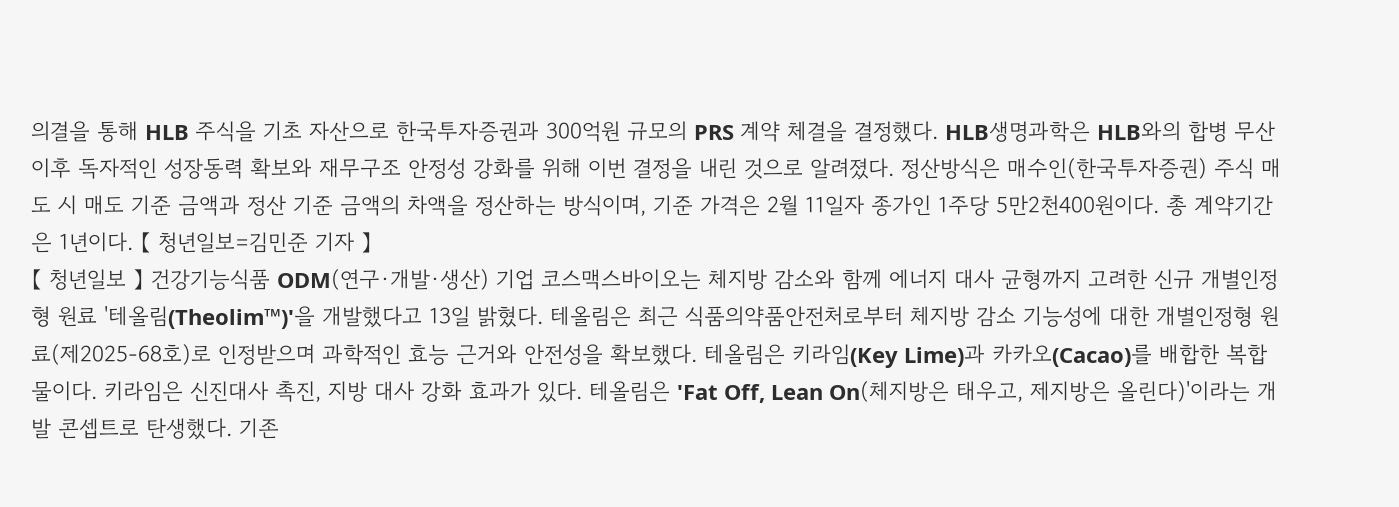의결을 통해 HLB 주식을 기초 자산으로 한국투자증권과 300억원 규모의 PRS 계약 체결을 결정했다. HLB생명과학은 HLB와의 합병 무산 이후 독자적인 성장동력 확보와 재무구조 안정성 강화를 위해 이번 결정을 내린 것으로 알려졌다. 정산방식은 매수인(한국투자증권) 주식 매도 시 매도 기준 금액과 정산 기준 금액의 차액을 정산하는 방식이며, 기준 가격은 2월 11일자 종가인 1주당 5만2천400원이다. 총 계약기간은 1년이다. 【 청년일보=김민준 기자 】
【 청년일보 】 건강기능식품 ODM(연구·개발·생산) 기업 코스맥스바이오는 체지방 감소와 함께 에너지 대사 균형까지 고려한 신규 개별인정형 원료 '테올림(Theolim™)'을 개발했다고 13일 밝혔다. 테올림은 최근 식품의약품안전처로부터 체지방 감소 기능성에 대한 개별인정형 원료(제2025-68호)로 인정받으며 과학적인 효능 근거와 안전성을 확보했다. 테올림은 키라임(Key Lime)과 카카오(Cacao)를 배합한 복합물이다. 키라임은 신진대사 촉진, 지방 대사 강화 효과가 있다. 테올림은 'Fat Off, Lean On(체지방은 태우고, 제지방은 올린다)'이라는 개발 콘셉트로 탄생했다. 기존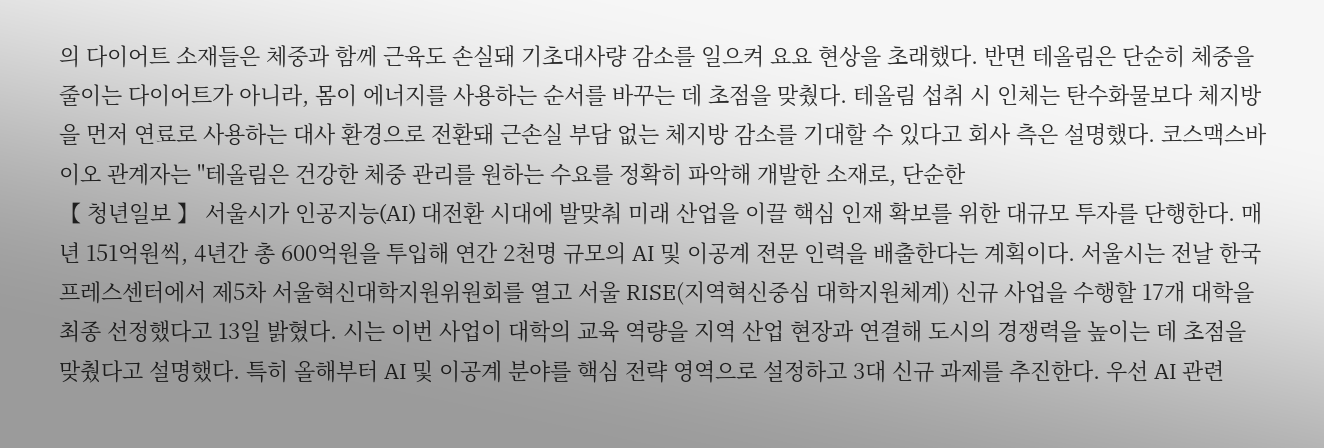의 다이어트 소재들은 체중과 함께 근육도 손실돼 기초대사량 감소를 일으켜 요요 현상을 초래했다. 반면 테올림은 단순히 체중을 줄이는 다이어트가 아니라, 몸이 에너지를 사용하는 순서를 바꾸는 데 초점을 맞췄다. 테올림 섭취 시 인체는 탄수화물보다 체지방을 먼저 연료로 사용하는 대사 환경으로 전환돼 근손실 부담 없는 체지방 감소를 기대할 수 있다고 회사 측은 설명했다. 코스맥스바이오 관계자는 "테올림은 건강한 체중 관리를 원하는 수요를 정확히 파악해 개발한 소재로, 단순한
【 청년일보 】 서울시가 인공지능(AI) 대전환 시대에 발맞춰 미래 산업을 이끌 핵심 인재 확보를 위한 대규모 투자를 단행한다. 매년 151억원씩, 4년간 총 600억원을 투입해 연간 2천명 규모의 AI 및 이공계 전문 인력을 배출한다는 계획이다. 서울시는 전날 한국프레스센터에서 제5차 서울혁신대학지원위원회를 열고 서울 RISE(지역혁신중심 대학지원체계) 신규 사업을 수행할 17개 대학을 최종 선정했다고 13일 밝혔다. 시는 이번 사업이 대학의 교육 역량을 지역 산업 현장과 연결해 도시의 경쟁력을 높이는 데 초점을 맞췄다고 설명했다. 특히 올해부터 AI 및 이공계 분야를 핵심 전략 영역으로 설정하고 3대 신규 과제를 추진한다. 우선 AI 관련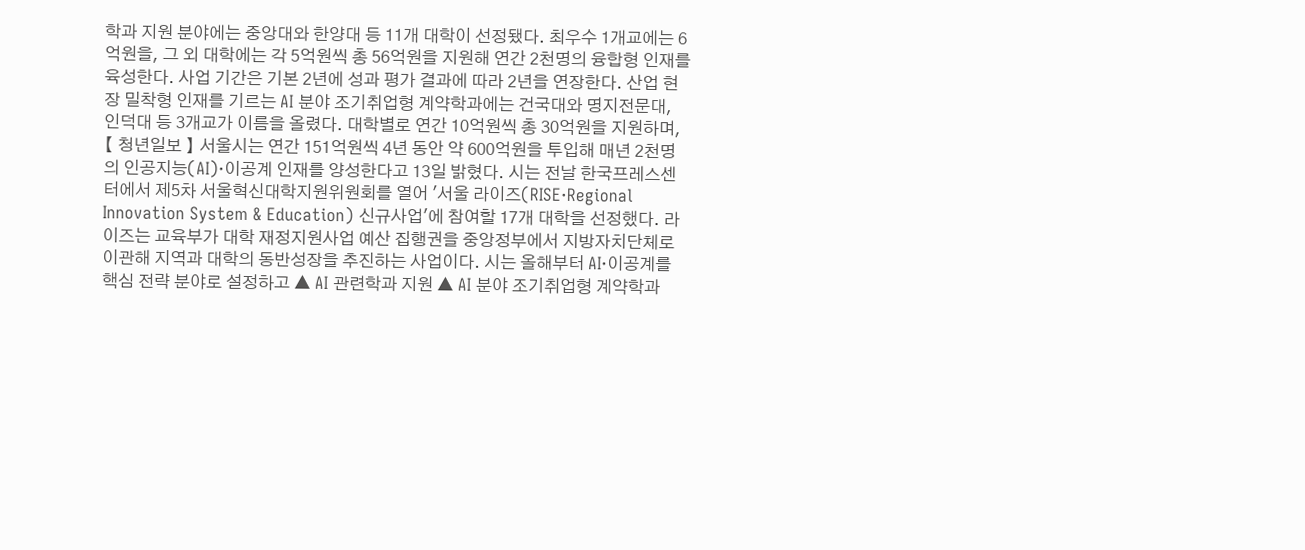학과 지원 분야에는 중앙대와 한양대 등 11개 대학이 선정됐다. 최우수 1개교에는 6억원을, 그 외 대학에는 각 5억원씩 총 56억원을 지원해 연간 2천명의 융합형 인재를 육성한다. 사업 기간은 기본 2년에 성과 평가 결과에 따라 2년을 연장한다. 산업 현장 밀착형 인재를 기르는 AI 분야 조기취업형 계약학과에는 건국대와 명지전문대, 인덕대 등 3개교가 이름을 올렸다. 대학별로 연간 10억원씩 총 30억원을 지원하며,
【 청년일보 】 서울시는 연간 151억원씩 4년 동안 약 600억원을 투입해 매년 2천명의 인공지능(AI)·이공계 인재를 양성한다고 13일 밝혔다. 시는 전날 한국프레스센터에서 제5차 서울혁신대학지원위원회를 열어 '서울 라이즈(RISE·Regional Innovation System & Education) 신규사업'에 참여할 17개 대학을 선정했다. 라이즈는 교육부가 대학 재정지원사업 예산 집행권을 중앙정부에서 지방자치단체로 이관해 지역과 대학의 동반성장을 추진하는 사업이다. 시는 올해부터 AI·이공계를 핵심 전략 분야로 설정하고 ▲ AI 관련학과 지원 ▲ AI 분야 조기취업형 계약학과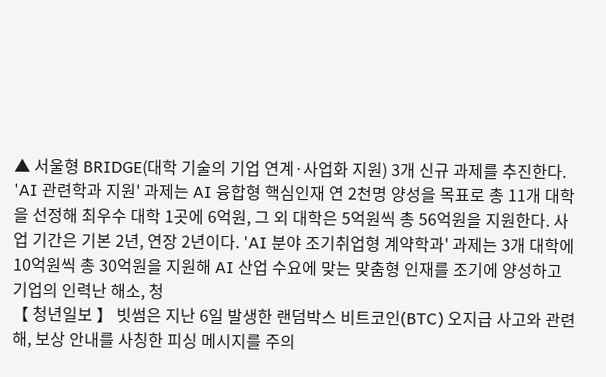▲ 서울형 BRIDGE(대학 기술의 기업 연계·사업화 지원) 3개 신규 과제를 추진한다. 'AI 관련학과 지원' 과제는 AI 융합형 핵심인재 연 2천명 양성을 목표로 총 11개 대학을 선정해 최우수 대학 1곳에 6억원, 그 외 대학은 5억원씩 총 56억원을 지원한다. 사업 기간은 기본 2년, 연장 2년이다. 'AI 분야 조기취업형 계약학과' 과제는 3개 대학에 10억원씩 총 30억원을 지원해 AI 산업 수요에 맞는 맞춤형 인재를 조기에 양성하고 기업의 인력난 해소, 청
【 청년일보 】 빗썸은 지난 6일 발생한 랜덤박스 비트코인(BTC) 오지급 사고와 관련해, 보상 안내를 사칭한 피싱 메시지를 주의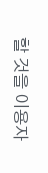할 것을 이용자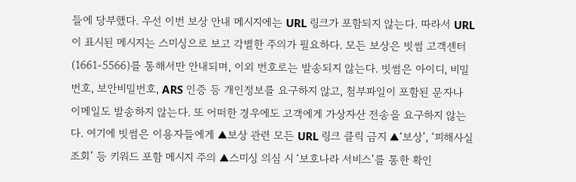들에 당부했다. 우선 이번 보상 안내 메시지에는 URL 링크가 포함되지 않는다. 따라서 URL이 표시된 메시지는 스미싱으로 보고 각별한 주의가 필요하다. 모든 보상은 빗썸 고객센터(1661-5566)를 통해서만 안내되며, 이외 번호로는 발송되지 않는다. 빗썸은 아이디, 비밀번호, 보안비밀번호, ARS 인증 등 개인정보를 요구하지 않고, 첨부파일이 포함된 문자나 이메일도 발송하지 않는다. 또 어떠한 경우에도 고객에게 가상자산 전송을 요구하지 않는다. 여기에 빗썸은 이용자들에게 ▲보상 관련 모든 URL 링크 클릭 금지 ▲‘보상’, ‘피해사실 조회’ 등 키워드 포함 메시지 주의 ▲스미싱 의심 시 ‘보호나라 서비스’를 통한 확인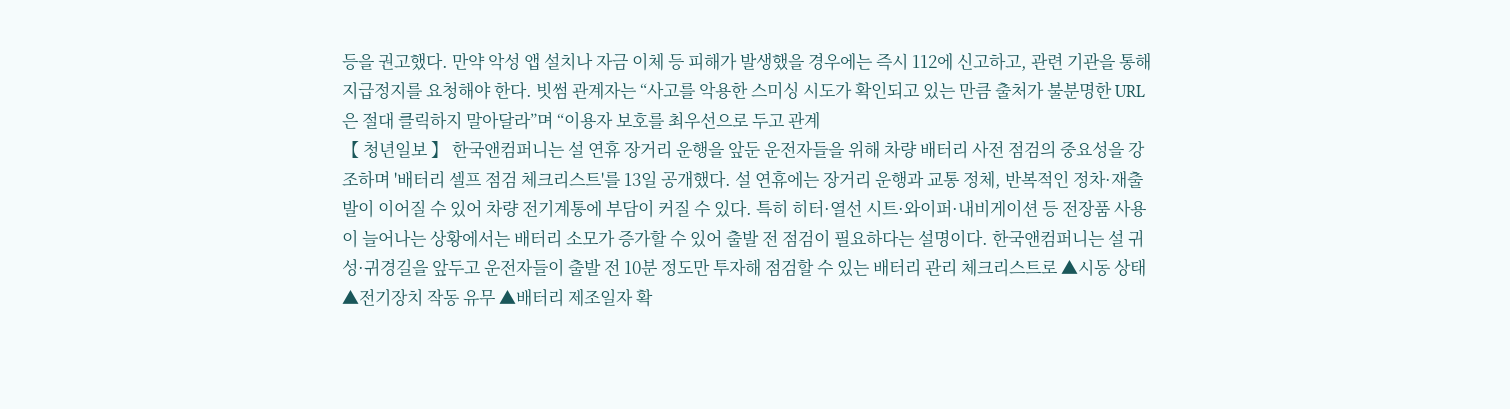등을 권고했다. 만약 악성 앱 설치나 자금 이체 등 피해가 발생했을 경우에는 즉시 112에 신고하고, 관련 기관을 통해 지급정지를 요청해야 한다. 빗썸 관계자는 “사고를 악용한 스미싱 시도가 확인되고 있는 만큼 출처가 불분명한 URL은 절대 클릭하지 말아달라”며 “이용자 보호를 최우선으로 두고 관계
【 청년일보 】 한국앤컴퍼니는 설 연휴 장거리 운행을 앞둔 운전자들을 위해 차량 배터리 사전 점검의 중요성을 강조하며 '배터리 셀프 점검 체크리스트'를 13일 공개했다. 설 연휴에는 장거리 운행과 교통 정체, 반복적인 정차·재출발이 이어질 수 있어 차량 전기계통에 부담이 커질 수 있다. 특히 히터·열선 시트·와이퍼·내비게이션 등 전장품 사용이 늘어나는 상황에서는 배터리 소모가 증가할 수 있어 출발 전 점검이 필요하다는 설명이다. 한국앤컴퍼니는 설 귀성·귀경길을 앞두고 운전자들이 출발 전 10분 정도만 투자해 점검할 수 있는 배터리 관리 체크리스트로 ▲시동 상태 ▲전기장치 작동 유무 ▲배터리 제조일자 확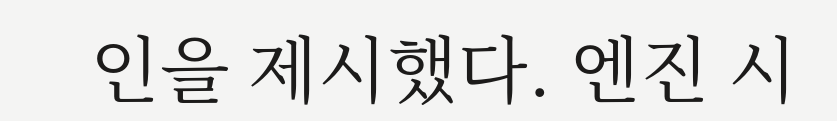인을 제시했다. 엔진 시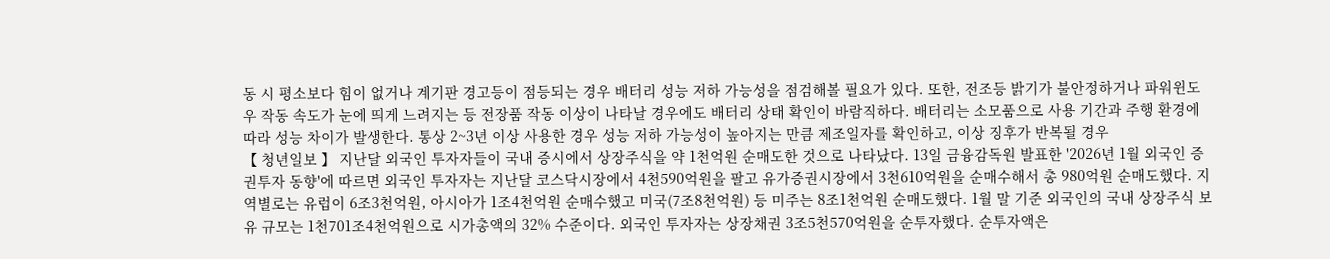동 시 평소보다 힘이 없거나 계기판 경고등이 점등되는 경우 배터리 성능 저하 가능성을 점검해볼 필요가 있다. 또한, 전조등 밝기가 불안정하거나 파워윈도우 작동 속도가 눈에 띄게 느려지는 등 전장품 작동 이상이 나타날 경우에도 배터리 상태 확인이 바람직하다. 배터리는 소모품으로 사용 기간과 주행 환경에 따라 성능 차이가 발생한다. 통상 2~3년 이상 사용한 경우 성능 저하 가능성이 높아지는 만큼 제조일자를 확인하고, 이상 징후가 반복될 경우
【 청년일보 】 지난달 외국인 투자자들이 국내 증시에서 상장주식을 약 1천억원 순매도한 것으로 나타났다. 13일 금융감독원 발표한 '2026년 1월 외국인 증권투자 동향'에 따르면 외국인 투자자는 지난달 코스닥시장에서 4천590억원을 팔고 유가증권시장에서 3천610억원을 순매수해서 총 980억원 순매도했다. 지역별로는 유럽이 6조3천억원, 아시아가 1조4천억원 순매수했고 미국(7조8천억원) 등 미주는 8조1천억원 순매도했다. 1월 말 기준 외국인의 국내 상장주식 보유 규모는 1천701조4천억원으로 시가총액의 32% 수준이다. 외국인 투자자는 상장채권 3조5천570억원을 순투자했다. 순투자액은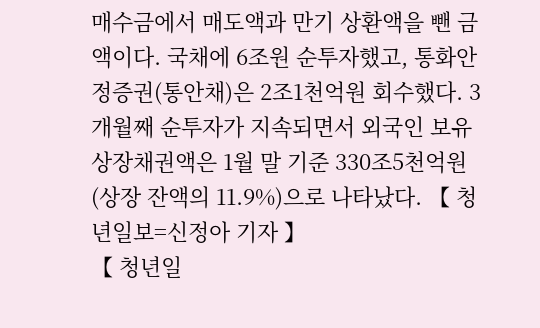매수금에서 매도액과 만기 상환액을 뺀 금액이다. 국채에 6조원 순투자했고, 통화안정증권(통안채)은 2조1천억원 회수했다. 3개월째 순투자가 지속되면서 외국인 보유 상장채권액은 1월 말 기준 330조5천억원(상장 잔액의 11.9%)으로 나타났다. 【 청년일보=신정아 기자 】
【 청년일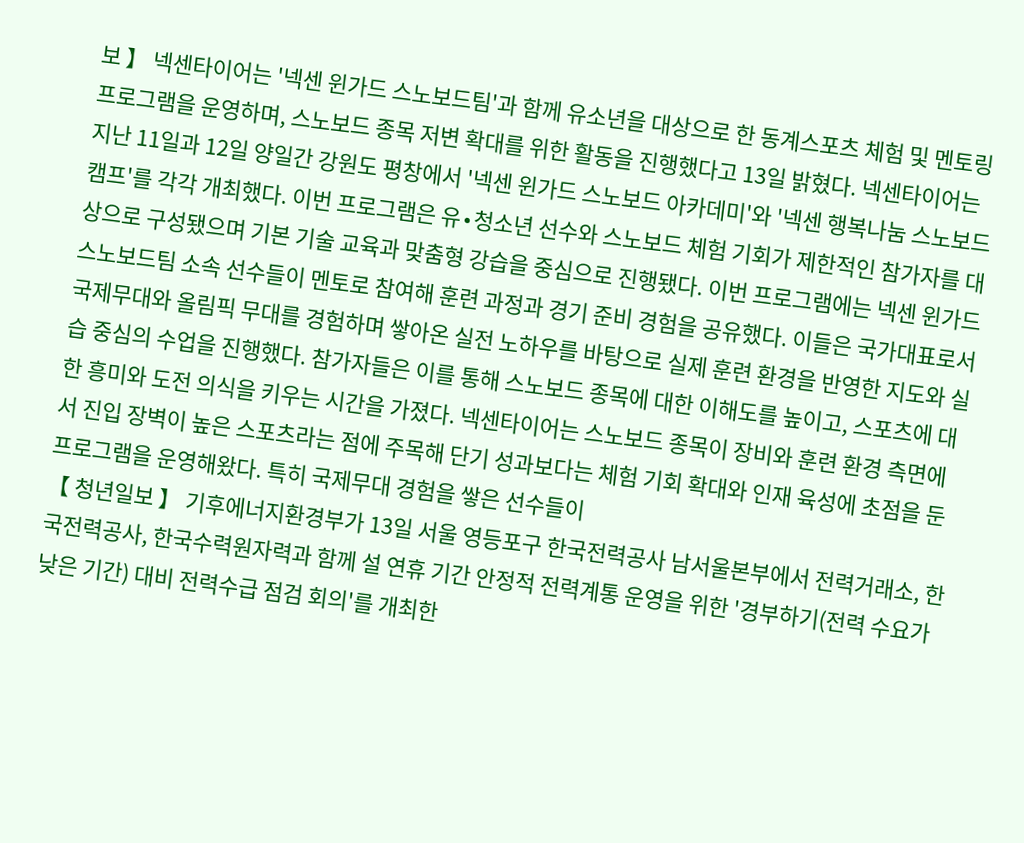보 】 넥센타이어는 '넥센 윈가드 스노보드팀'과 함께 유소년을 대상으로 한 동계스포츠 체험 및 멘토링 프로그램을 운영하며, 스노보드 종목 저변 확대를 위한 활동을 진행했다고 13일 밝혔다. 넥센타이어는 지난 11일과 12일 양일간 강원도 평창에서 '넥센 윈가드 스노보드 아카데미'와 '넥센 행복나눔 스노보드 캠프'를 각각 개최했다. 이번 프로그램은 유∙청소년 선수와 스노보드 체험 기회가 제한적인 참가자를 대상으로 구성됐으며 기본 기술 교육과 맞춤형 강습을 중심으로 진행됐다. 이번 프로그램에는 넥센 윈가드 스노보드팀 소속 선수들이 멘토로 참여해 훈련 과정과 경기 준비 경험을 공유했다. 이들은 국가대표로서 국제무대와 올림픽 무대를 경험하며 쌓아온 실전 노하우를 바탕으로 실제 훈련 환경을 반영한 지도와 실습 중심의 수업을 진행했다. 참가자들은 이를 통해 스노보드 종목에 대한 이해도를 높이고, 스포츠에 대한 흥미와 도전 의식을 키우는 시간을 가졌다. 넥센타이어는 스노보드 종목이 장비와 훈련 환경 측면에서 진입 장벽이 높은 스포츠라는 점에 주목해 단기 성과보다는 체험 기회 확대와 인재 육성에 초점을 둔 프로그램을 운영해왔다. 특히 국제무대 경험을 쌓은 선수들이
【 청년일보 】 기후에너지환경부가 13일 서울 영등포구 한국전력공사 남서울본부에서 전력거래소, 한국전력공사, 한국수력원자력과 함께 설 연휴 기간 안정적 전력계통 운영을 위한 '경부하기(전력 수요가 낮은 기간) 대비 전력수급 점검 회의'를 개최한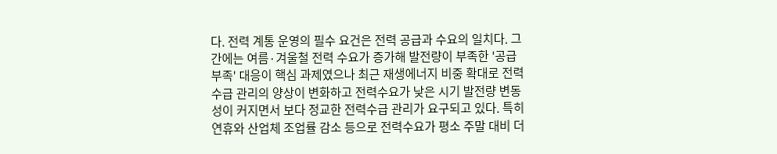다. 전력 계통 운영의 필수 요건은 전력 공급과 수요의 일치다. 그간에는 여름·겨울철 전력 수요가 증가해 발전량이 부족한 '공급부족' 대응이 핵심 과제였으나 최근 재생에너지 비중 확대로 전력 수급 관리의 양상이 변화하고 전력수요가 낮은 시기 발전량 변동성이 커지면서 보다 정교한 전력수급 관리가 요구되고 있다. 특히 연휴와 산업체 조업률 감소 등으로 전력수요가 평소 주말 대비 더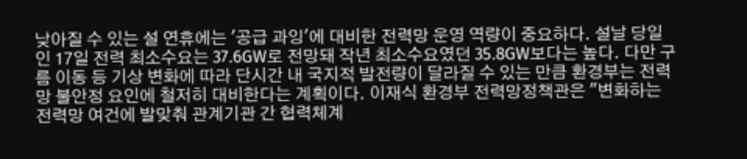낮아질 수 있는 설 연휴에는 '공급 과잉'에 대비한 전력망 운영 역량이 중요하다. 설날 당일인 17일 전력 최소수요는 37.6GW로 전망돼 작년 최소수요였던 35.8GW보다는 높다. 다만 구름 이동 등 기상 변화에 따라 단시간 내 국지적 발전량이 달라질 수 있는 만큼 환경부는 전력망 불안정 요인에 철저히 대비한다는 계획이다. 이재식 환경부 전력망정책관은 "변화하는 전력망 여건에 발맞춰 관계기관 간 협력체계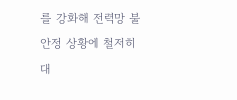를 강화해 전력망 불안정 상황에 철저히 대